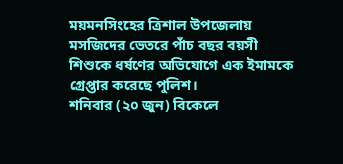ময়মনসিংহের ত্রিশাল উপজেলায় মসজিদের ভেতরে পাঁচ বছর বয়সী শিশুকে ধর্ষণের অভিযোগে এক ইমামকে গ্রেপ্তার করেছে পুলিশ।
শনিবার (২০ জুন) বিকেলে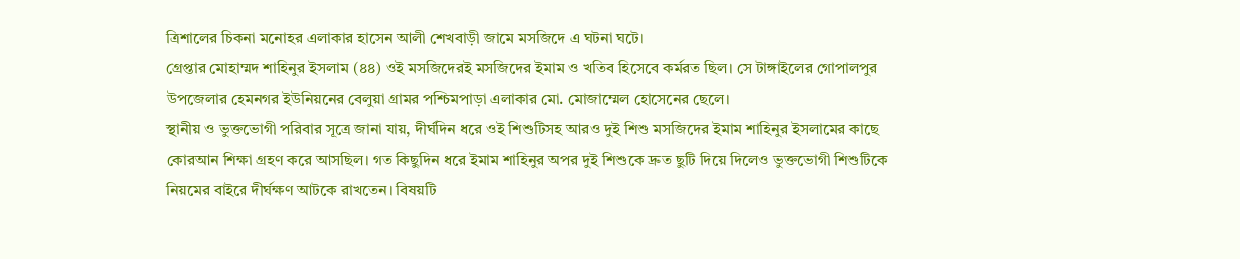ত্রিশালের চিকনা মনোহর এলাকার হাসেন আলী শেখবাড়ী জামে মসজিদে এ ঘটনা ঘটে।
গ্রেপ্তার মোহাম্মদ শাহিনুর ইসলাম (৪৪) ওই মসজিদেরই মসজিদের ইমাম ও খতিব হিসেবে কর্মরত ছিল। সে টাঙ্গাইলের গোপালপুর উপজেলার হেমনগর ইউনিয়নের বেলুয়া গ্রামর পশ্চিমপাড়া এলাকার মো. মোজাম্মেল হোসেনের ছেলে।
স্থানীয় ও ভুক্তভোগী পরিবার সূত্রে জানা যায়, দীর্ঘদিন ধরে ওই শিশুটিসহ আরও দুই শিশু মসজিদের ইমাম শাহিনুর ইসলামের কাছে কোরআন শিক্ষা গ্রহণ করে আসছিল। গত কিছুদিন ধরে ইমাম শাহিনুর অপর দুই শিশুকে দ্রুত ছুটি দিয়ে দিলেও ভুক্তভোগী শিশুটিকে নিয়মের বাইরে দীর্ঘক্ষণ আটকে রাখতেন। বিষয়টি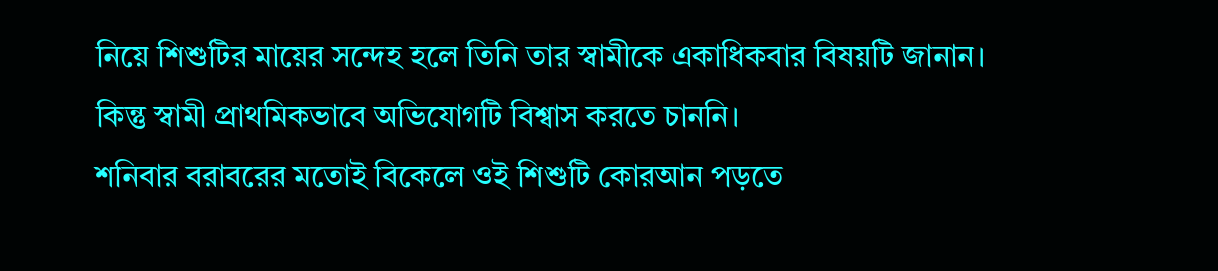নিয়ে শিশুটির মায়ের সন্দেহ হলে তিনি তার স্বামীকে একাধিকবার বিষয়টি জানান। কিন্তু স্বামী প্রাথমিকভাবে অভিযোগটি বিশ্বাস করতে চাননি।
শনিবার বরাবরের মতোই বিকেলে ওই শিশুটি কোরআন পড়তে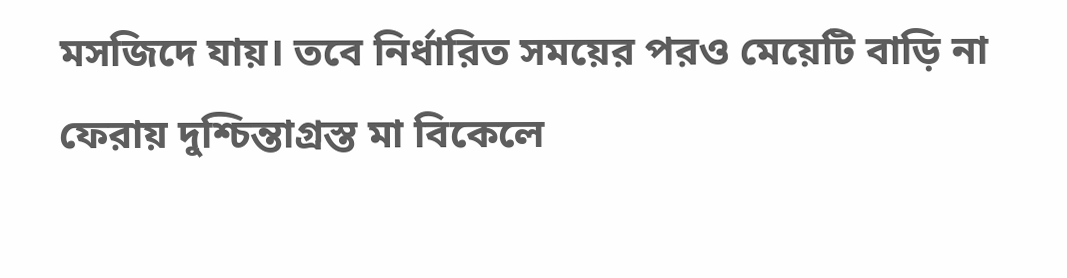মসজিদে যায়। তবে নির্ধারিত সময়ের পরও মেয়েটি বাড়ি না ফেরায় দুশ্চিন্তাগ্রস্ত মা বিকেলে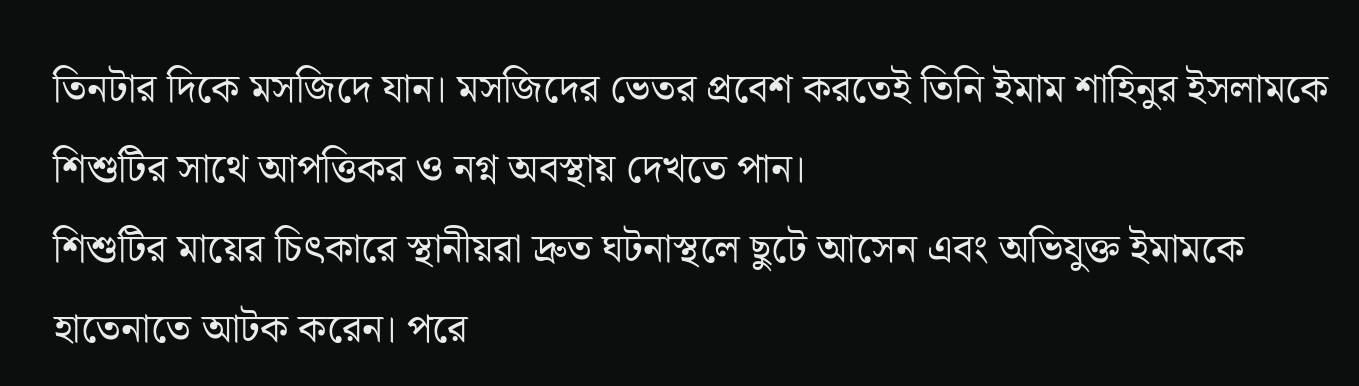তিনটার দিকে মসজিদে যান। মসজিদের ভেতর প্রবেশ করতেই তিনি ইমাম শাহিনুর ইসলামকে শিশুটির সাথে আপত্তিকর ও নগ্ন অবস্থায় দেখতে পান।
শিশুটির মায়ের চিৎকারে স্থানীয়রা দ্রুত ঘটনাস্থলে ছুটে আসেন এবং অভিযুক্ত ইমামকে হাতেনাতে আটক করেন। পরে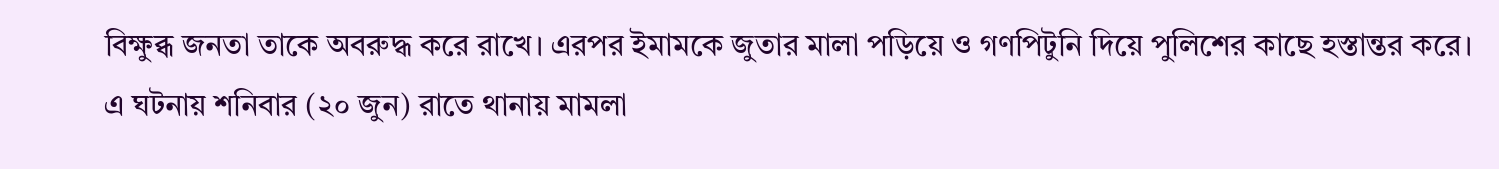বিক্ষুব্ধ জনতা তাকে অবরুদ্ধ করে রাখে। এরপর ইমামকে জুতার মালা পড়িয়ে ও গণপিটুনি দিয়ে পুলিশের কাছে হস্তান্তর করে।
এ ঘটনায় শনিবার (২০ জুন) রাতে থানায় মামলা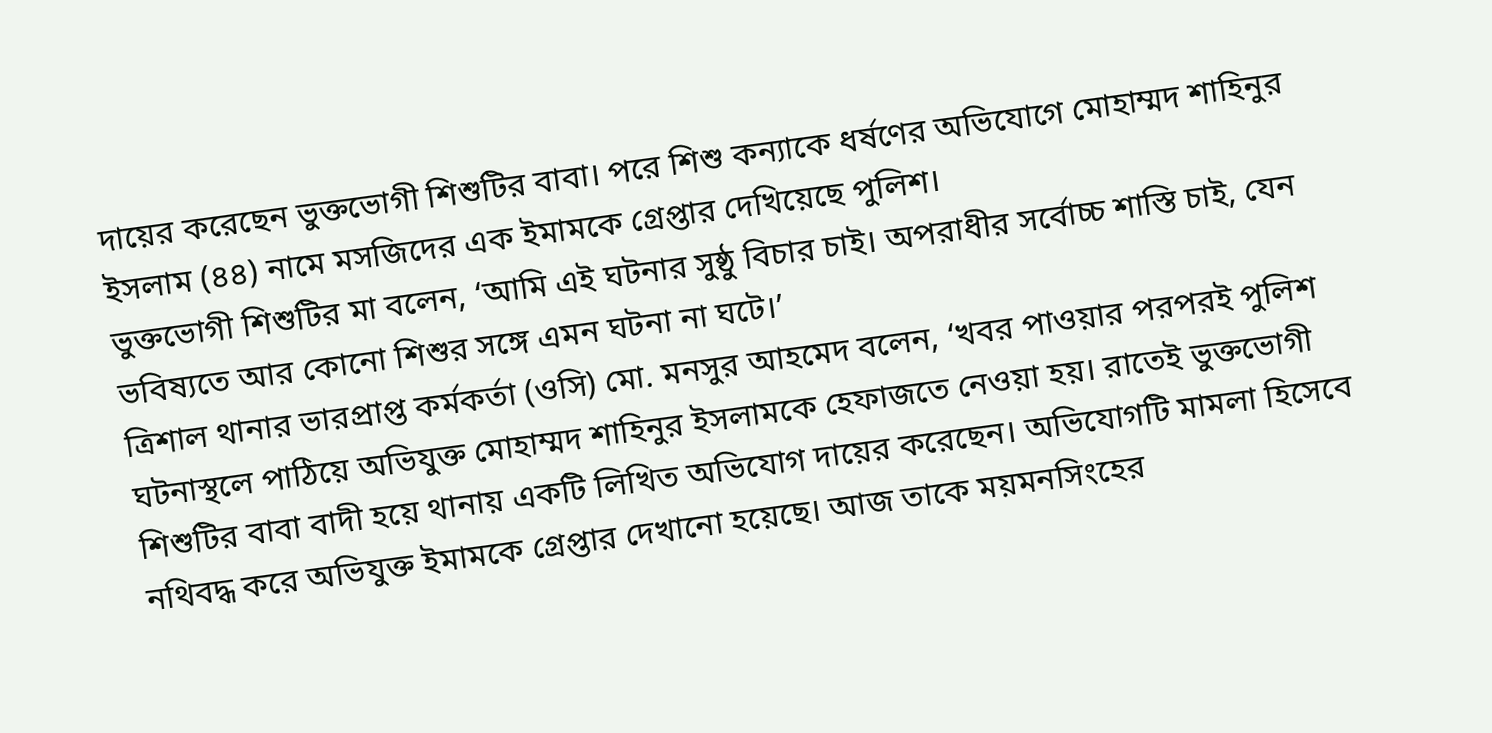দায়ের করেছেন ভুক্তভোগী শিশুটির বাবা। পরে শিশু কন্যাকে ধর্ষণের অভিযোগে মোহাম্মদ শাহিনুর ইসলাম (৪৪) নামে মসজিদের এক ইমামকে গ্রেপ্তার দেখিয়েছে পুলিশ।
ভুক্তভোগী শিশুটির মা বলেন, ‘আমি এই ঘটনার সুষ্ঠু বিচার চাই। অপরাধীর সর্বোচ্চ শাস্তি চাই, যেন ভবিষ্যতে আর কোনো শিশুর সঙ্গে এমন ঘটনা না ঘটে।’
ত্রিশাল থানার ভারপ্রাপ্ত কর্মকর্তা (ওসি) মো. মনসুর আহমেদ বলেন, ‘খবর পাওয়ার পরপরই পুলিশ ঘটনাস্থলে পাঠিয়ে অভিযুক্ত মোহাম্মদ শাহিনুর ইসলামকে হেফাজতে নেওয়া হয়। রাতেই ভুক্তভোগী শিশুটির বাবা বাদী হয়ে থানায় একটি লিখিত অভিযোগ দায়ের করেছেন। অভিযোগটি মামলা হিসেবে নথিবদ্ধ করে অভিযুক্ত ইমামকে গ্রেপ্তার দেখানো হয়েছে। আজ তাকে ময়মনসিংহের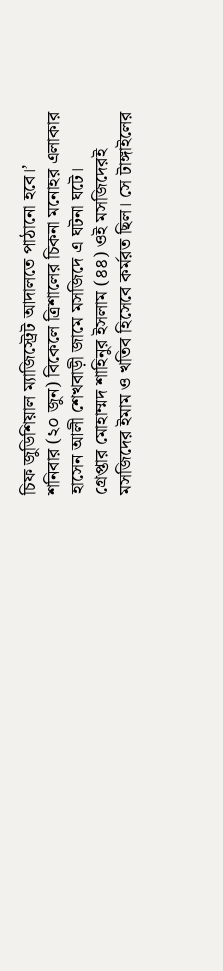চিফ জুডিশিয়াল ম্যাজিস্ট্রেট আদালতে পাঠানো হবে।’
শনিবার (২০ জুন) বিকেলে ত্রিশালের চিকনা মনোহর এলাকার হাসেন আলী শেখবাড়ী জামে মসজিদে এ ঘটনা ঘটে।
গ্রেপ্তার মোহাম্মদ শাহিনুর ইসলাম (৪৪) ওই মসজিদেরই মসজিদের ইমাম ও খতিব হিসেবে কর্মরত ছিল। সে টাঙ্গাইলের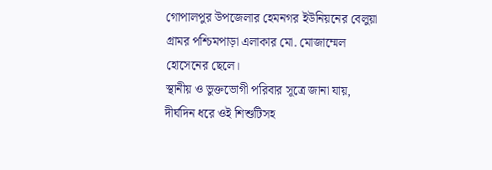গোপালপুর উপজেলার হেমনগর ইউনিয়নের বেলুয়া গ্রামর পশ্চিমপাড়া এলাকার মো. মোজাম্মেল হোসেনের ছেলে।
স্থানীয় ও ভুক্তভোগী পরিবার সূত্রে জানা যায়, দীর্ঘদিন ধরে ওই শিশুটিসহ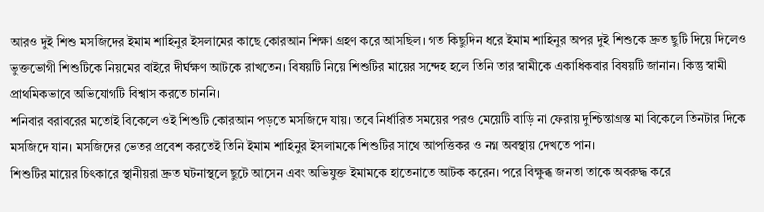আরও দুই শিশু মসজিদের ইমাম শাহিনুর ইসলামের কাছে কোরআন শিক্ষা গ্রহণ করে আসছিল। গত কিছুদিন ধরে ইমাম শাহিনুর অপর দুই শিশুকে দ্রুত ছুটি দিয়ে দিলেও ভুক্তভোগী শিশুটিকে নিয়মের বাইরে দীর্ঘক্ষণ আটকে রাখতেন। বিষয়টি নিয়ে শিশুটির মায়ের সন্দেহ হলে তিনি তার স্বামীকে একাধিকবার বিষয়টি জানান। কিন্তু স্বামী প্রাথমিকভাবে অভিযোগটি বিশ্বাস করতে চাননি।
শনিবার বরাবরের মতোই বিকেলে ওই শিশুটি কোরআন পড়তে মসজিদে যায়। তবে নির্ধারিত সময়ের পরও মেয়েটি বাড়ি না ফেরায় দুশ্চিন্তাগ্রস্ত মা বিকেলে তিনটার দিকে মসজিদে যান। মসজিদের ভেতর প্রবেশ করতেই তিনি ইমাম শাহিনুর ইসলামকে শিশুটির সাথে আপত্তিকর ও নগ্ন অবস্থায় দেখতে পান।
শিশুটির মায়ের চিৎকারে স্থানীয়রা দ্রুত ঘটনাস্থলে ছুটে আসেন এবং অভিযুক্ত ইমামকে হাতেনাতে আটক করেন। পরে বিক্ষুব্ধ জনতা তাকে অবরুদ্ধ করে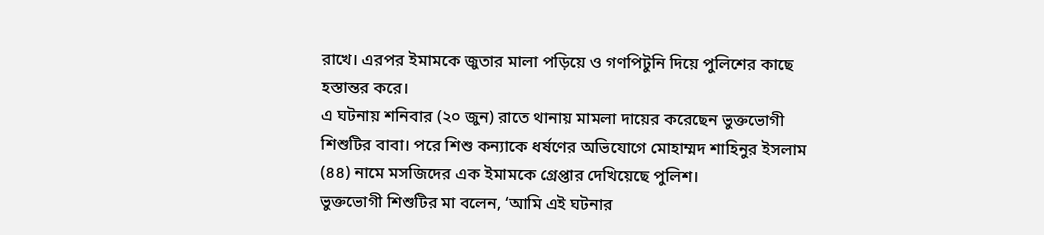রাখে। এরপর ইমামকে জুতার মালা পড়িয়ে ও গণপিটুনি দিয়ে পুলিশের কাছে হস্তান্তর করে।
এ ঘটনায় শনিবার (২০ জুন) রাতে থানায় মামলা দায়ের করেছেন ভুক্তভোগী শিশুটির বাবা। পরে শিশু কন্যাকে ধর্ষণের অভিযোগে মোহাম্মদ শাহিনুর ইসলাম (৪৪) নামে মসজিদের এক ইমামকে গ্রেপ্তার দেখিয়েছে পুলিশ।
ভুক্তভোগী শিশুটির মা বলেন, ‘আমি এই ঘটনার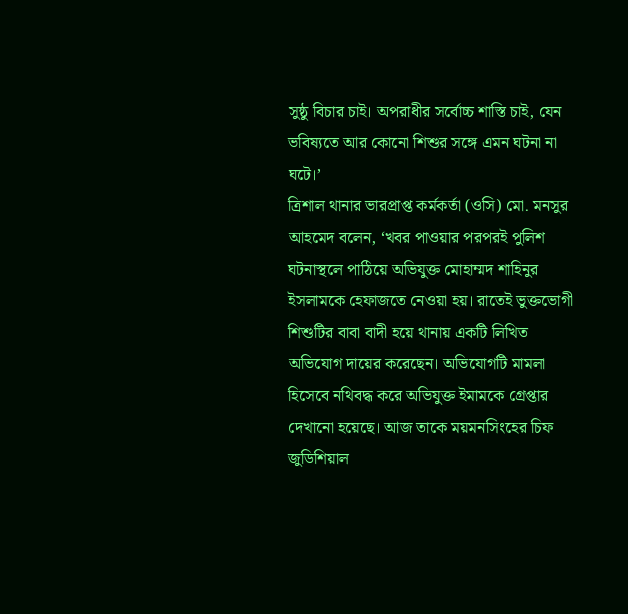সুষ্ঠু বিচার চাই। অপরাধীর সর্বোচ্চ শাস্তি চাই, যেন ভবিষ্যতে আর কোনো শিশুর সঙ্গে এমন ঘটনা না ঘটে।’
ত্রিশাল থানার ভারপ্রাপ্ত কর্মকর্তা (ওসি) মো. মনসুর আহমেদ বলেন, ‘খবর পাওয়ার পরপরই পুলিশ ঘটনাস্থলে পাঠিয়ে অভিযুক্ত মোহাম্মদ শাহিনুর ইসলামকে হেফাজতে নেওয়া হয়। রাতেই ভুক্তভোগী শিশুটির বাবা বাদী হয়ে থানায় একটি লিখিত অভিযোগ দায়ের করেছেন। অভিযোগটি মামলা হিসেবে নথিবদ্ধ করে অভিযুক্ত ইমামকে গ্রেপ্তার দেখানো হয়েছে। আজ তাকে ময়মনসিংহের চিফ জুডিশিয়াল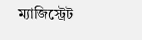ম্যাজিস্ট্রেট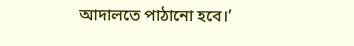আদালতে পাঠানো হবে।’